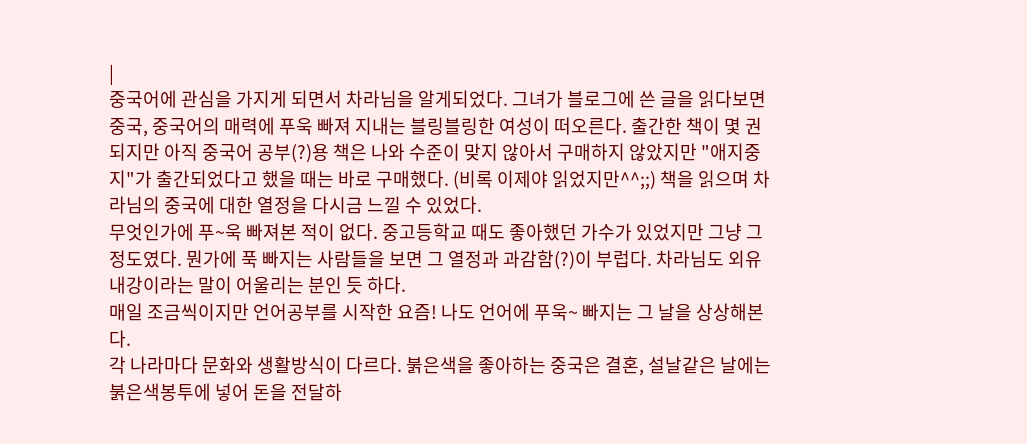|
중국어에 관심을 가지게 되면서 차라님을 알게되었다. 그녀가 블로그에 쓴 글을 읽다보면 중국, 중국어의 매력에 푸욱 빠져 지내는 블링블링한 여성이 떠오른다. 출간한 책이 몇 권 되지만 아직 중국어 공부(?)용 책은 나와 수준이 맞지 않아서 구매하지 않았지만 "애지중지"가 출간되었다고 했을 때는 바로 구매했다. (비록 이제야 읽었지만^^;;) 책을 읽으며 차라님의 중국에 대한 열정을 다시금 느낄 수 있었다.
무엇인가에 푸~욱 빠져본 적이 없다. 중고등학교 때도 좋아했던 가수가 있었지만 그냥 그정도였다. 뭔가에 푹 빠지는 사람들을 보면 그 열정과 과감함(?)이 부럽다. 차라님도 외유내강이라는 말이 어울리는 분인 듯 하다.
매일 조금씩이지만 언어공부를 시작한 요즘! 나도 언어에 푸욱~ 빠지는 그 날을 상상해본다.
각 나라마다 문화와 생활방식이 다르다. 붉은색을 좋아하는 중국은 결혼, 설날같은 날에는 붉은색봉투에 넣어 돈을 전달하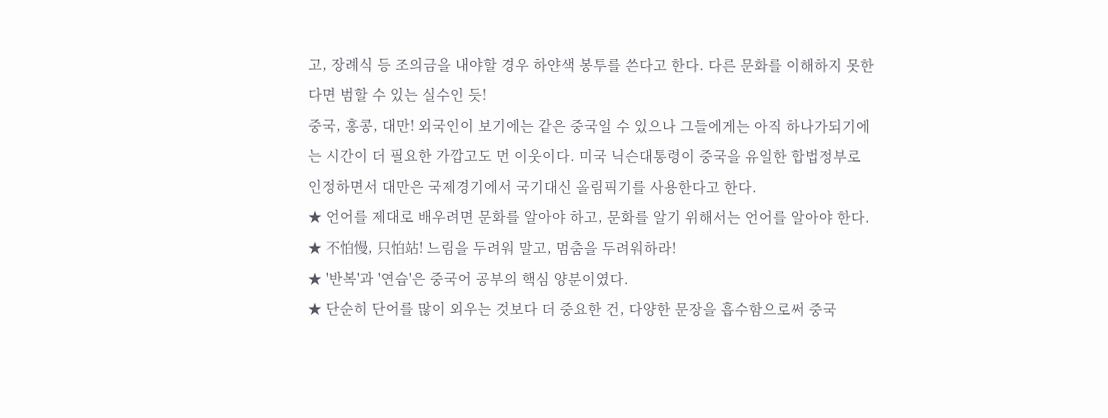고, 장례식 등 조의금을 내야할 경우 하얀색 봉투를 쓴다고 한다. 다른 문화를 이해하지 못한다면 범할 수 있는 실수인 듯!
중국, 홍콩, 대만! 외국인이 보기에는 같은 중국일 수 있으나 그들에게는 아직 하나가되기에는 시간이 더 필요한 가깝고도 먼 이웃이다. 미국 닉슨대통령이 중국을 유일한 합법정부로 인정하면서 대만은 국제경기에서 국기대신 올림픽기를 사용한다고 한다.
★ 언어를 제대로 배우려면 문화를 알아야 하고, 문화를 알기 위해서는 언어를 알아야 한다.
★ 不怕慢, 只怕站! 느림을 두려워 말고, 멈춤을 두려워하라!
★ '반복'과 '연습'은 중국어 공부의 핵심 양분이였다.
★ 단순히 단어를 많이 외우는 것보다 더 중요한 건, 다양한 문장을 흡수함으로써 중국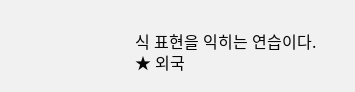식 표현을 익히는 연습이다.
★ 외국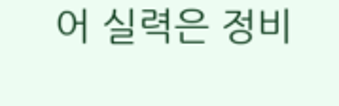어 실력은 정비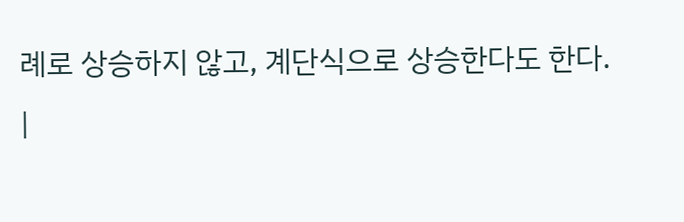례로 상승하지 않고, 계단식으로 상승한다도 한다.
|